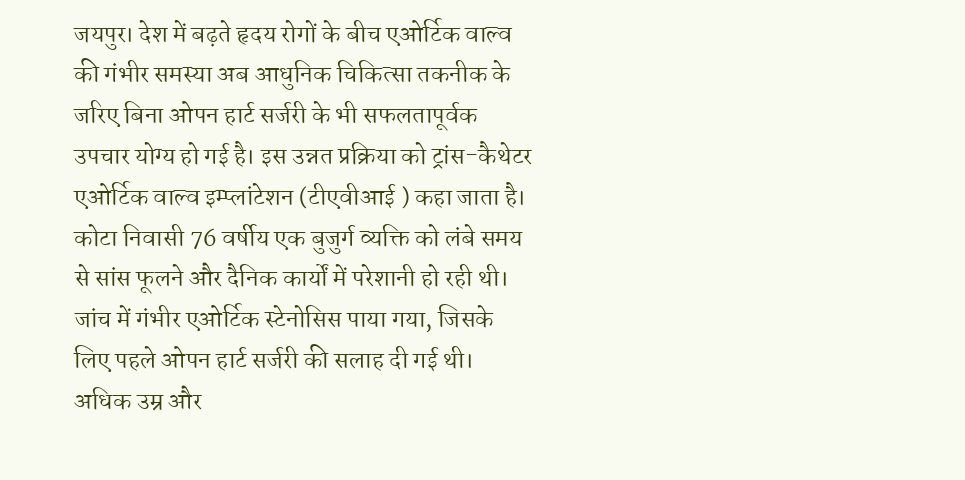जयपुर। देश में बढ़ते हृदय रोगों के बीच एओर्टिक वाल्व की गंभीर समस्या अब आधुनिक चिकित्सा तकनीक के जरिए बिना ओपन हार्ट सर्जरी के भी सफलतापूर्वक उपचार योग्य हो गई है। इस उन्नत प्रक्रिया को ट्रांस-कैथेटर एओर्टिक वाल्व इम्प्लांटेशन (टीएवीआई ) कहा जाता है।
कोटा निवासी 76 वर्षीय एक बुजुर्ग व्यक्ति को लंबे समय से सांस फूलने और दैनिक कार्यों में परेशानी हो रही थी। जांच में गंभीर एओर्टिक स्टेनोसिस पाया गया, जिसके लिए पहले ओपन हार्ट सर्जरी की सलाह दी गई थी। अधिक उम्र और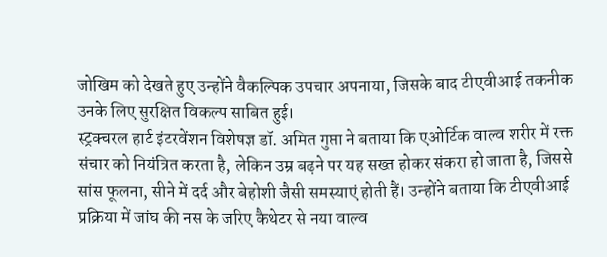जोखिम को देखते हुए उन्होंने वैकल्पिक उपचार अपनाया, जिसके बाद टीएवीआई तकनीक उनके लिए सुरक्षित विकल्प साबित हुई।
स्ट्रक्चरल हार्ट इंटरवेंशन विशेषज्ञ डॉ. अमित गुप्ता ने बताया कि एओर्टिक वाल्व शरीर में रक्त संचार को नियंत्रित करता है, लेकिन उम्र बढ़ने पर यह सख्त होकर संकरा हो जाता है, जिससे सांस फूलना, सीने में दर्द और बेहोशी जैसी समस्याएं होती हैं। उन्होंने बताया कि टीएवीआई प्रक्रिया में जांघ की नस के जरिए कैथेटर से नया वाल्व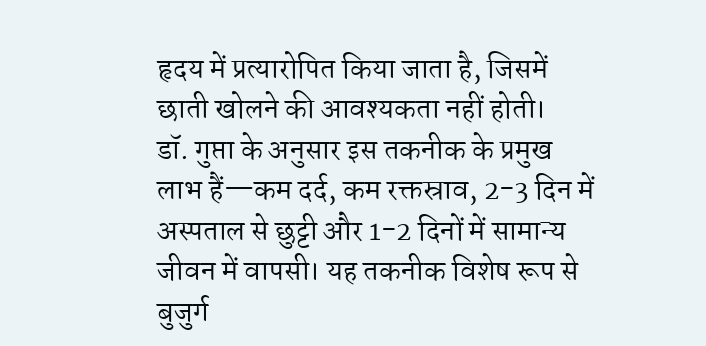हृदय में प्रत्यारोपित किया जाता है, जिसमें छाती खोलने की आवश्यकता नहीं होती।
डॉ. गुप्ता के अनुसार इस तकनीक के प्रमुख लाभ हैं—कम दर्द, कम रक्तस्राव, 2-3 दिन में अस्पताल से छुट्टी और 1-2 दिनों में सामान्य जीवन में वापसी। यह तकनीक विशेष रूप से बुजुर्ग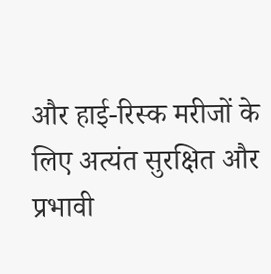और हाई-रिस्क मरीजों के लिए अत्यंत सुरक्षित और प्रभावी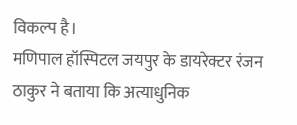विकल्प है।
मणिपाल हॉस्पिटल जयपुर के डायरेक्टर रंजन ठाकुर ने बताया कि अत्याधुनिक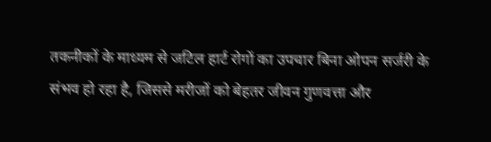तकनीकों के माध्यम से जटिल हार्ट रोगों का उपचार बिना ओपन सर्जरी के संभव हो रहा है, जिससे मरीजों को बेहतर जीवन गुणवत्ता और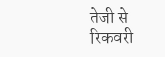तेजी से रिकवरी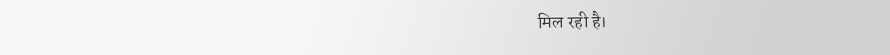मिल रही है।